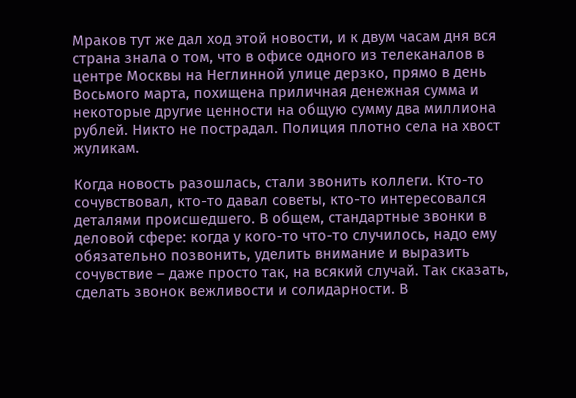Мраков тут же дал ход этой новости, и к двум часам дня вся страна знала о том, что в офисе одного из телеканалов в центре Москвы на Неглинной улице дерзко, прямо в день Восьмого марта, похищена приличная денежная сумма и некоторые другие ценности на общую сумму два миллиона рублей. Никто не пострадал. Полиция плотно села на хвост жуликам.

Когда новость разошлась, стали звонить коллеги. Кто-то сочувствовал, кто-то давал советы, кто-то интересовался деталями происшедшего. В общем, стандартные звонки в деловой сфере: когда у кого-то что-то случилось, надо ему обязательно позвонить, уделить внимание и выразить сочувствие – даже просто так, на всякий случай. Так сказать, сделать звонок вежливости и солидарности. В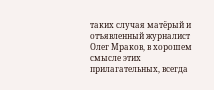таких случая матёрый и отъявленный журналист Олег Мраков, в хорошем смысле этих прилагательных, всегда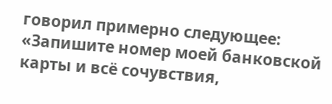говорил примерно следующее: «Запишите номер моей банковской карты и всё сочувствия,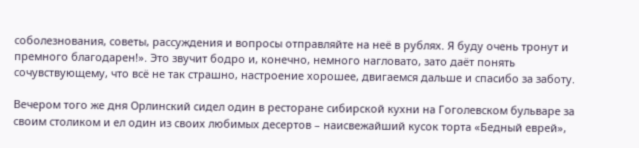соболезнования, советы, рассуждения и вопросы отправляйте на неё в рублях. Я буду очень тронут и премного благодарен!». Это звучит бодро и, конечно, немного нагловато, зато даёт понять сочувствующему, что всё не так страшно, настроение хорошее, двигаемся дальше и спасибо за заботу.

Вечером того же дня Орлинский сидел один в ресторане сибирской кухни на Гоголевском бульваре за своим столиком и ел один из своих любимых десертов – наисвежайший кусок торта «Бедный еврей»,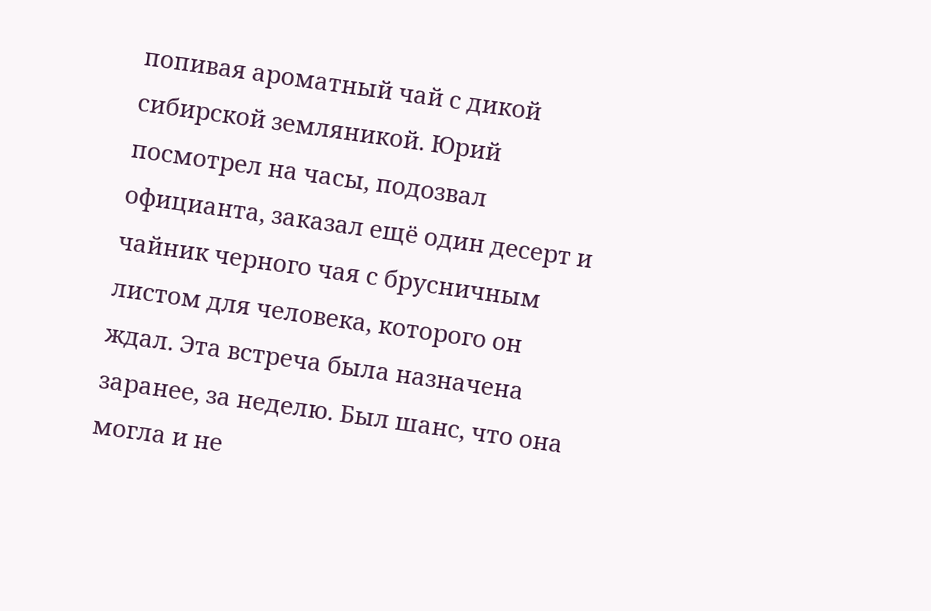попивая ароматный чай с дикой сибирской земляникой. Юрий посмотрел на часы, подозвал официанта, заказал ещё один десерт и чайник черного чая с брусничным листом для человека, которого он ждал. Эта встреча была назначена заранее, за неделю. Был шанс, что она могла и не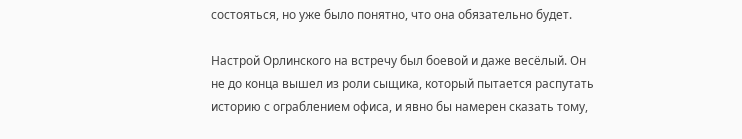состояться, но уже было понятно, что она обязательно будет.

Настрой Орлинского на встречу был боевой и даже весёлый. Он не до конца вышел из роли сыщика, который пытается распутать историю с ограблением офиса, и явно бы намерен сказать тому,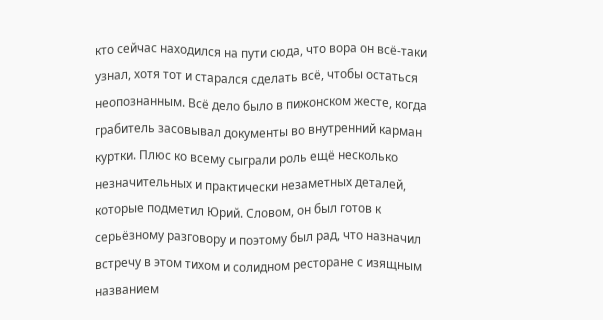кто сейчас находился на пути сюда, что вора он всё-таки узнал, хотя тот и старался сделать всё, чтобы остаться неопознанным. Всё дело было в пижонском жесте, когда грабитель засовывал документы во внутренний карман куртки. Плюс ко всему сыграли роль ещё несколько незначительных и практически незаметных деталей, которые подметил Юрий. Словом, он был готов к серьёзному разговору и поэтому был рад, что назначил встречу в этом тихом и солидном ресторане с изящным названием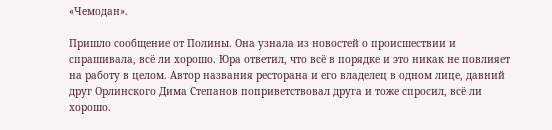«Чемодан».

Пришло сообщение от Полины. Она узнала из новостей о происшествии и спрашивала, всё ли хорошо. Юра ответил, что всё в порядке и это никак не повлияет на работу в целом. Автор названия ресторана и его владелец в одном лице, давний друг Орлинского Дима Степанов поприветствовал друга и тоже спросил, всё ли хорошо.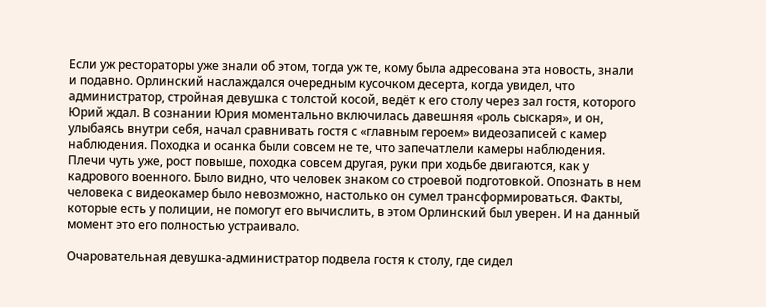Если уж рестораторы уже знали об этом, тогда уж те, кому была адресована эта новость, знали и подавно. Орлинский наслаждался очередным кусочком десерта, когда увидел, что администратор, стройная девушка с толстой косой, ведёт к его столу через зал гостя, которого Юрий ждал. В сознании Юрия моментально включилась давешняя «роль сыскаря», и он, улыбаясь внутри себя, начал сравнивать гостя с «главным героем» видеозаписей с камер наблюдения. Походка и осанка были совсем не те, что запечатлели камеры наблюдения. Плечи чуть уже, рост повыше, походка совсем другая, руки при ходьбе двигаются, как у кадрового военного. Было видно, что человек знаком со строевой подготовкой. Опознать в нем человека с видеокамер было невозможно, настолько он сумел трансформироваться. Факты, которые есть у полиции, не помогут его вычислить, в этом Орлинский был уверен. И на данный момент это его полностью устраивало.

Очаровательная девушка-администратор подвела гостя к столу, где сидел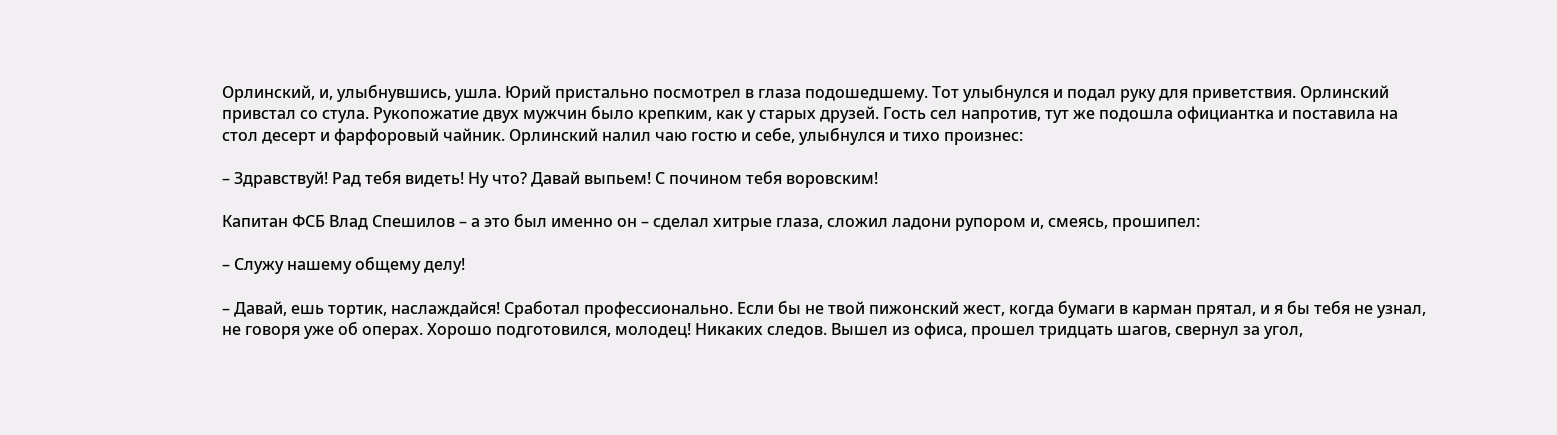Орлинский, и, улыбнувшись, ушла. Юрий пристально посмотрел в глаза подошедшему. Тот улыбнулся и подал руку для приветствия. Орлинский привстал со стула. Рукопожатие двух мужчин было крепким, как у старых друзей. Гость сел напротив, тут же подошла официантка и поставила на стол десерт и фарфоровый чайник. Орлинский налил чаю гостю и себе, улыбнулся и тихо произнес:

– Здравствуй! Рад тебя видеть! Ну что? Давай выпьем! С почином тебя воровским!

Капитан ФСБ Влад Спешилов – а это был именно он – сделал хитрые глаза, сложил ладони рупором и, смеясь, прошипел:

– Служу нашему общему делу!

– Давай, ешь тортик, наслаждайся! Сработал профессионально. Если бы не твой пижонский жест, когда бумаги в карман прятал, и я бы тебя не узнал, не говоря уже об операх. Хорошо подготовился, молодец! Никаких следов. Вышел из офиса, прошел тридцать шагов, свернул за угол,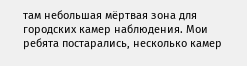там небольшая мёртвая зона для городских камер наблюдения. Мои ребята постарались, несколько камер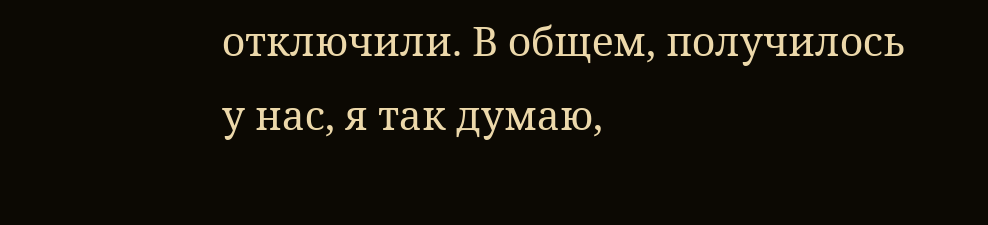отключили. В общем, получилось у нас, я так думаю,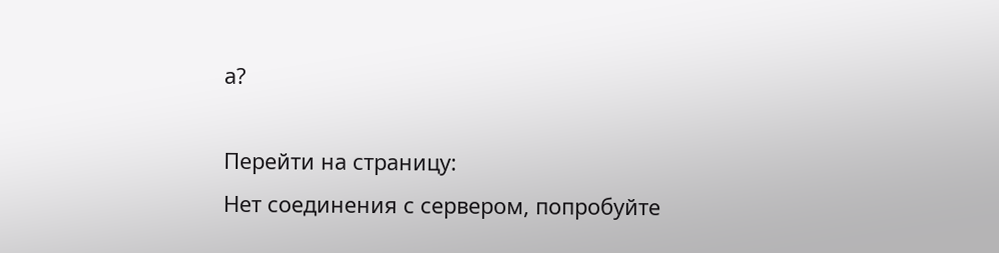а?

Перейти на страницу:
Нет соединения с сервером, попробуйте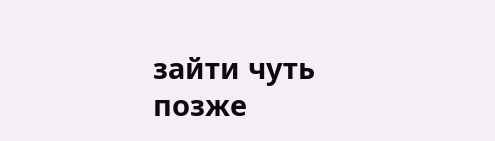зайти чуть позже